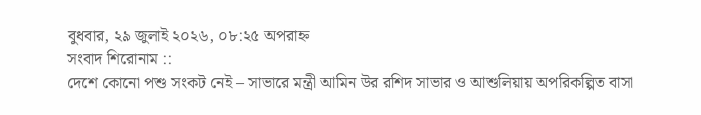বুধবার, ২৯ জুলাই ২০২৬, ০৮:২৫ অপরাহ্ন
সংবাদ শিরোনাম ::
দেশে কোনো পশু সংকট নেই – সাভারে মন্ত্রী আমিন উর রশিদ সাভার ও আশুলিয়ায় অপরিকল্পিত বাসা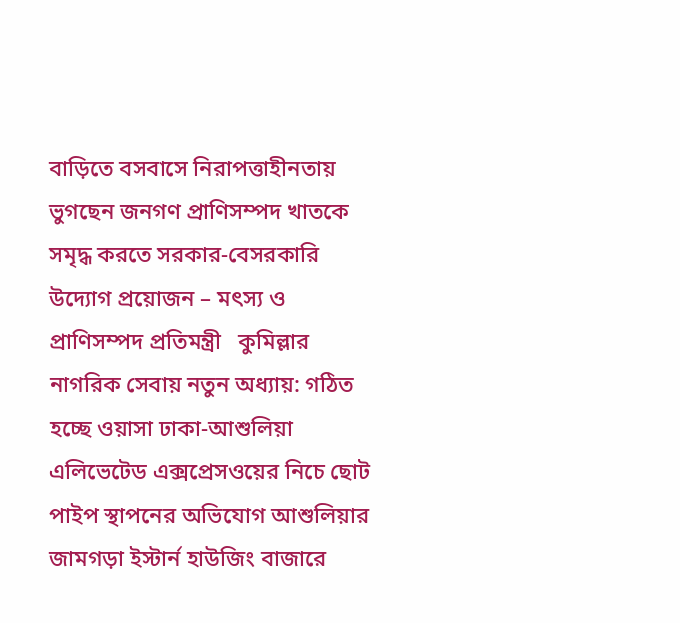বাড়িতে বসবাসে নিরাপত্তাহীনতায় ভুগছেন জনগণ প্রাণিসম্পদ খাতকে সমৃদ্ধ করতে সরকার-বেসরকারি উদ্যোগ প্রয়োজন – মৎস্য ও প্রাণিসম্পদ প্রতিমন্ত্রী   কুমিল্লার নাগরিক সেবায় নতুন অধ্যায়: গঠিত হচ্ছে ওয়াসা ঢাকা-আশুলিয়া এলিভেটেড এক্সপ্রেসওয়ের নিচে ছোট পাইপ স্থাপনের অভিযোগ আশুলিয়ার জামগড়া ইস্টার্ন হাউজিং বাজারে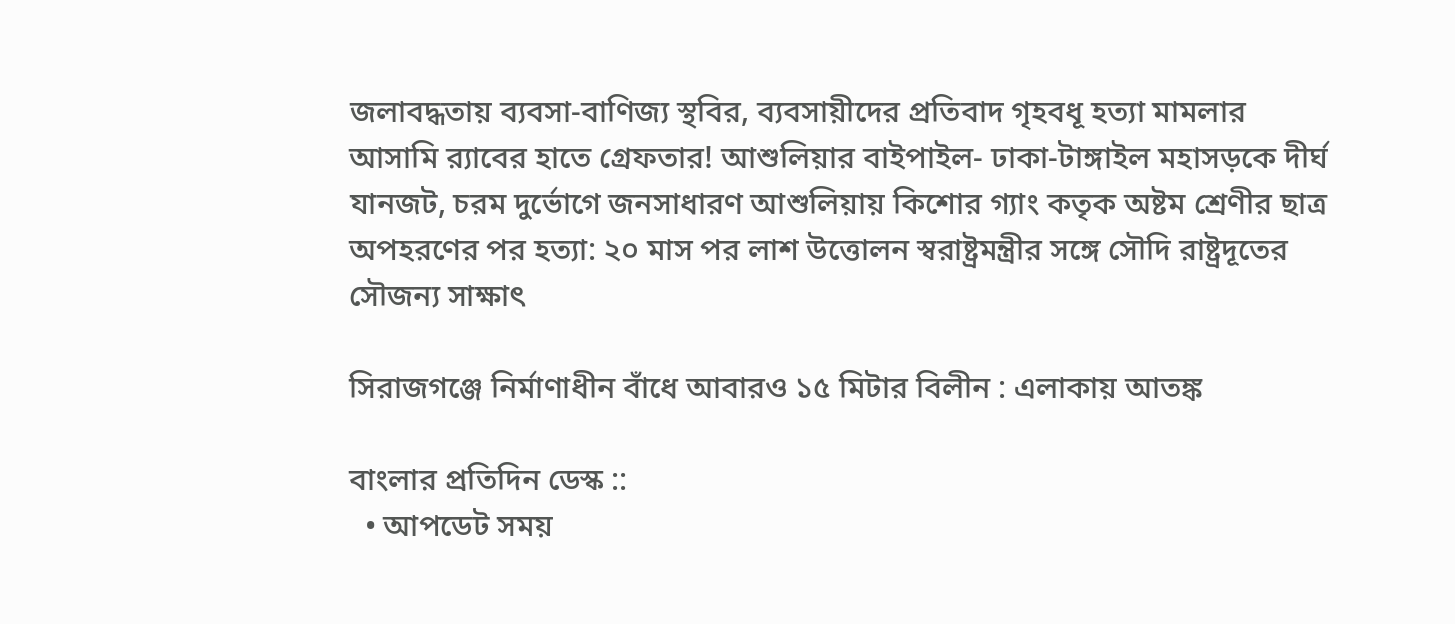জলাবদ্ধতায় ব্যবসা-বাণিজ্য স্থবির, ব্যবসায়ীদের প্রতিবাদ গৃহবধূ হত্যা মামলার আসামি র‍্যাবের হাতে গ্রেফতার! আশুলিয়ার বাইপাইল- ঢাকা-টাঙ্গাইল মহাসড়কে দীর্ঘ যানজট, চরম দুর্ভোগে জনসাধারণ আশুলিয়ায় কিশোর গ্যাং কতৃক অষ্টম শ্রেণীর ছাত্র অপহরণের পর হত্যা: ২০ মাস পর লাশ উত্তোলন স্বরাষ্ট্রমন্ত্রীর সঙ্গে সৌদি রাষ্ট্রদূতের সৌজন্য সাক্ষাৎ

সিরাজগঞ্জে নির্মাণাধীন বাঁধে আবারও ১৫ মিটার বিলীন : এলাকায় আতঙ্ক

বাংলার প্রতিদিন ডেস্ক ::
  • আপডেট সময়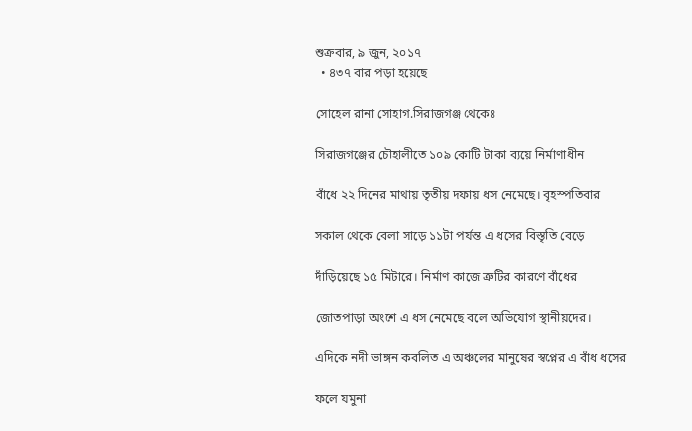শুক্রবার, ৯ জুন, ২০১৭
  • ৪৩৭ বার পড়া হয়েছে

সোহেল রানা সোহাগ.সিরাজগঞ্জ থেকেঃ

সিরাজগঞ্জের চৌহালীতে ১০৯ কোটি টাকা ব্যয়ে নির্মাণাধীন

বাঁধে ২২ দিনের মাথায় তৃতীয় দফায় ধস নেমেছে। বৃহস্পতিবার

সকাল থেকে বেলা সাড়ে ১১টা পর্যন্ত এ ধসের বিস্তৃতি বেড়ে

দাঁড়িয়েছে ১৫ মিটারে। নির্মাণ কাজে ত্রুটির কারণে বাঁধের

জোতপাড়া অংশে এ ধস নেমেছে বলে অভিযোগ স্থানীয়দের।

এদিকে নদী ভাঙ্গন কবলিত এ অঞ্চলের মানুষের স্বপ্নের এ বাঁধ ধসের

ফলে যমুনা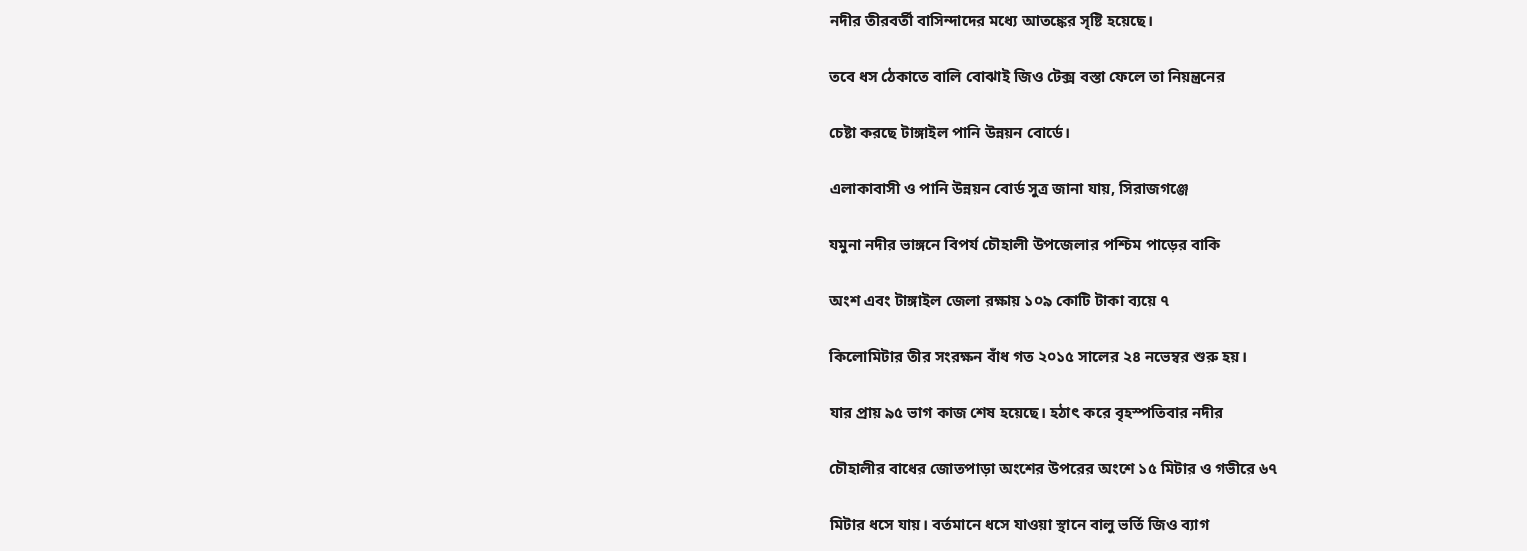নদীর তীরবর্তী বাসিন্দাদের মধ্যে আতঙ্কের সৃষ্টি হয়েছে।

তবে ধস ঠেকাতে বালি বোঝাই জিও টেক্স বস্তা ফেলে তা নিয়ন্ত্রনের

চেষ্টা করছে টাঙ্গাইল পানি উন্নয়ন বোর্ডে।

এলাকাবাসী ও পানি উন্নয়ন বোর্ড সুত্র জানা যায়, সিরাজগঞ্জে

যমুনা নদীর ভাঙ্গনে বিপর্য চৌহালী উপজেলার পশ্চিম পাড়ের বাকি

অংশ এবং টাঙ্গাইল জেলা রক্ষায় ১০৯ কোটি টাকা ব্যয়ে ৭

কিলোমিটার তীর সংরক্ষন বাঁধ গত ২০১৫ সালের ২৪ নভেম্বর শুরু হয়।

যার প্রায় ৯৫ ভাগ কাজ শেষ হয়েছে। হঠাৎ করে বৃহস্পতিবার নদীর

চৌহালীর বাধের জোতপাড়া অংশের উপরের অংশে ১৫ মিটার ও গভীরে ৬৭

মিটার ধসে যায়। বর্তমানে ধসে যাওয়া স্থানে বালু ভর্তি জিও ব্যাগ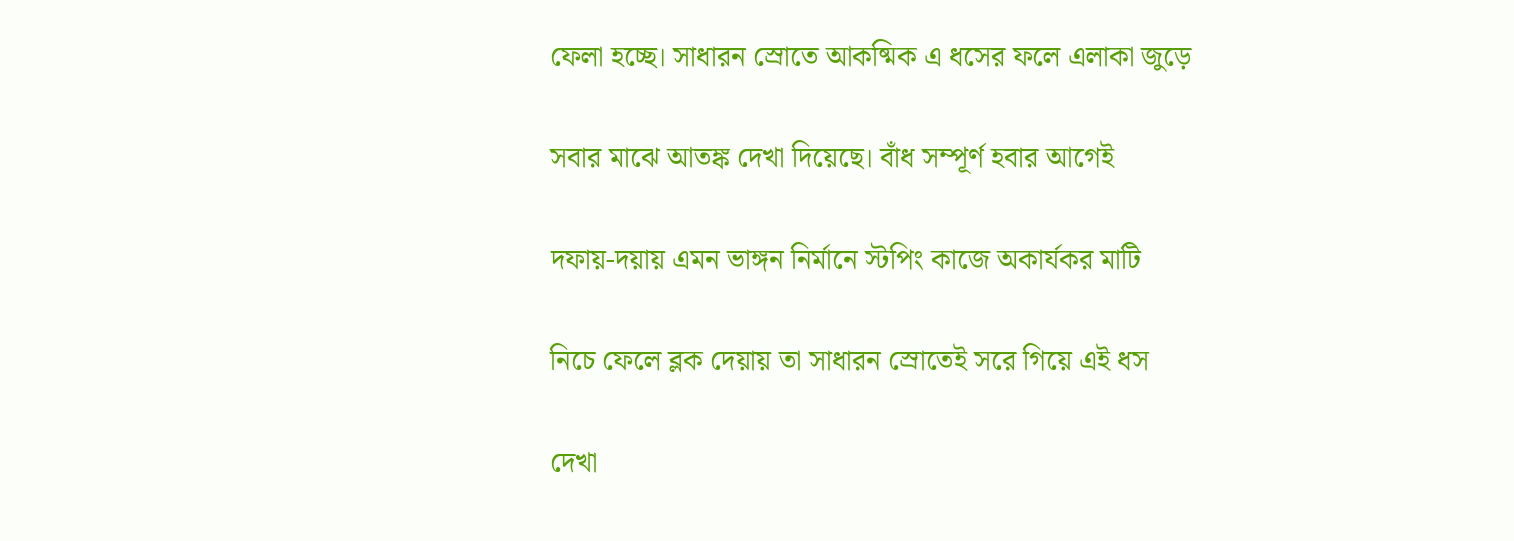ফেলা হচ্ছে। সাধারন স্রোতে আকষ্মিক এ ধসের ফলে এলাকা জুড়ে

সবার মাঝে আতঙ্ক দেখা দিয়েছে। বাঁধ সম্পূর্ণ হবার আগেই

দফায়-দয়ায় এমন ভাঙ্গন নির্মানে স্টপিং কাজে অকার্যকর মাটি

নিচে ফেলে ব্লক দেয়ায় তা সাধারন স্রোতেই সরে গিয়ে এই ধস

দেখা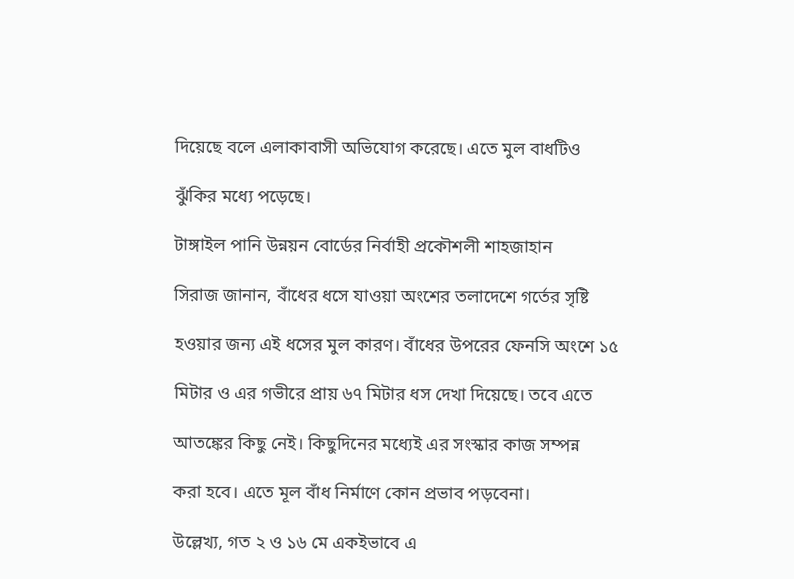দিয়েছে বলে এলাকাবাসী অভিযোগ করেছে। এতে মুল বাধটিও

ঝুঁকির মধ্যে পড়েছে।

টাঙ্গাইল পানি উন্নয়ন বোর্ডের নির্বাহী প্রকৌশলী শাহজাহান

সিরাজ জানান, বাঁধের ধসে যাওয়া অংশের তলাদেশে গর্তের সৃষ্টি

হওয়ার জন্য এই ধসের মুল কারণ। বাঁধের উপরের ফেনসি অংশে ১৫

মিটার ও এর গভীরে প্রায় ৬৭ মিটার ধস দেখা দিয়েছে। তবে এতে

আতঙ্কের কিছু নেই। কিছুদিনের মধ্যেই এর সংস্কার কাজ সম্পন্ন

করা হবে। এতে মূল বাঁধ নির্মাণে কোন প্রভাব পড়বেনা।

উল্লেখ্য, গত ২ ও ১৬ মে একইভাবে এ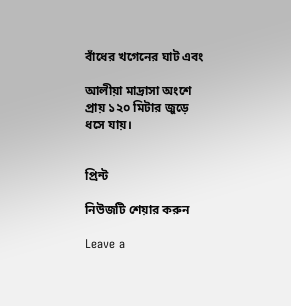বাঁধের খগেনের ঘাট এবং

আলীয়া মাদ্রাসা অংশে প্রায় ১২০ মিটার জুড়ে ধসে যায়।


প্রিন্ট

নিউজটি শেয়ার করুন

Leave a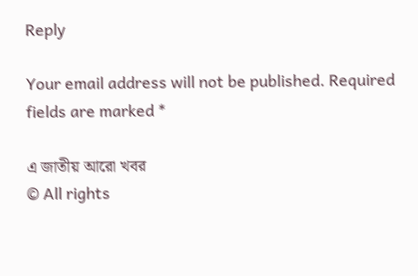Reply

Your email address will not be published. Required fields are marked *

এ জাতীয় আরো খবর
© All rights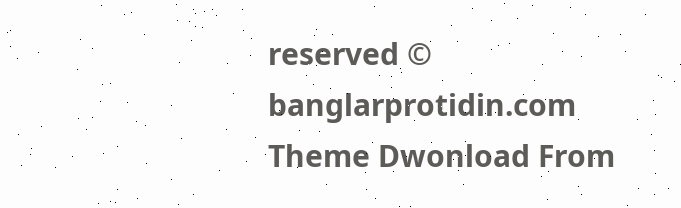reserved © banglarprotidin.com
Theme Dwonload From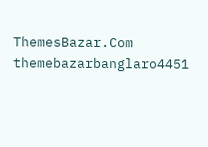ThemesBazar.Com
themebazarbanglaro4451